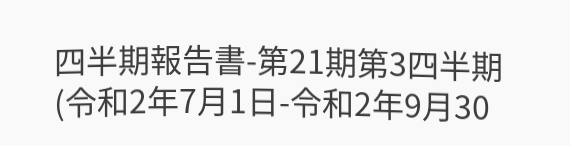四半期報告書-第21期第3四半期(令和2年7月1日-令和2年9月30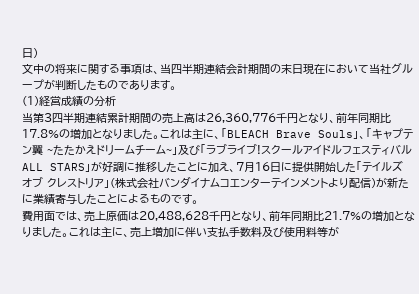日)
文中の将来に関する事項は、当四半期連結会計期間の末日現在において当社グループが判断したものであります。
(1)経営成績の分析
当第3四半期連結累計期間の売上高は26,360,776千円となり、前年同期比17.8%の増加となりました。これは主に、「BLEACH Brave Souls」、「キャプテン翼 ~たたかえドリームチーム~」及び「ラブライブ!スクールアイドルフェスティバル ALL STARS」が好調に推移したことに加え、7月16日に提供開始した「テイルズ オブ クレストリア」(株式会社バンダイナムコエンターテインメントより配信)が新たに業績寄与したことによるものです。
費用面では、売上原価は20,488,628千円となり、前年同期比21.7%の増加となりました。これは主に、売上増加に伴い支払手数料及び使用料等が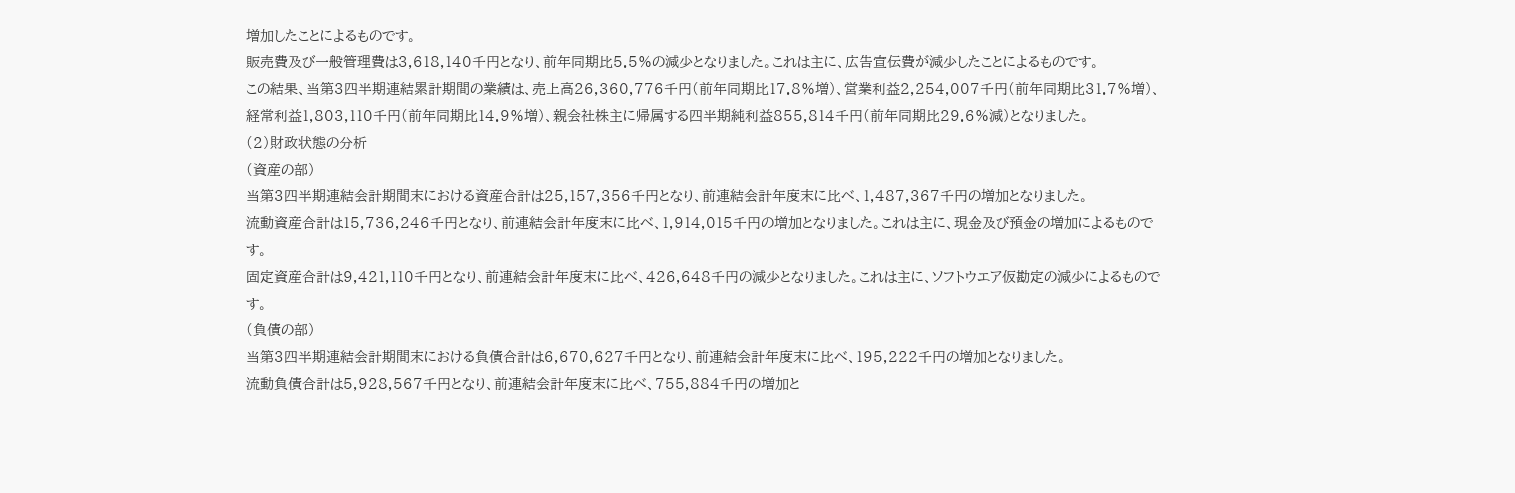増加したことによるものです。
販売費及び一般管理費は3,618,140千円となり、前年同期比5.5%の減少となりました。これは主に、広告宣伝費が減少したことによるものです。
この結果、当第3四半期連結累計期間の業績は、売上高26,360,776千円(前年同期比17.8%増)、営業利益2,254,007千円(前年同期比31.7%増)、経常利益1,803,110千円(前年同期比14.9%増)、親会社株主に帰属する四半期純利益855,814千円(前年同期比29.6%減)となりました。
(2)財政状態の分析
(資産の部)
当第3四半期連結会計期間末における資産合計は25,157,356千円となり、前連結会計年度末に比べ、1,487,367千円の増加となりました。
流動資産合計は15,736,246千円となり、前連結会計年度末に比べ、1,914,015千円の増加となりました。これは主に、現金及び預金の増加によるものです。
固定資産合計は9,421,110千円となり、前連結会計年度末に比べ、426,648千円の減少となりました。これは主に、ソフトウエア仮勘定の減少によるものです。
(負債の部)
当第3四半期連結会計期間末における負債合計は6,670,627千円となり、前連結会計年度末に比べ、195,222千円の増加となりました。
流動負債合計は5,928,567千円となり、前連結会計年度末に比べ、755,884千円の増加と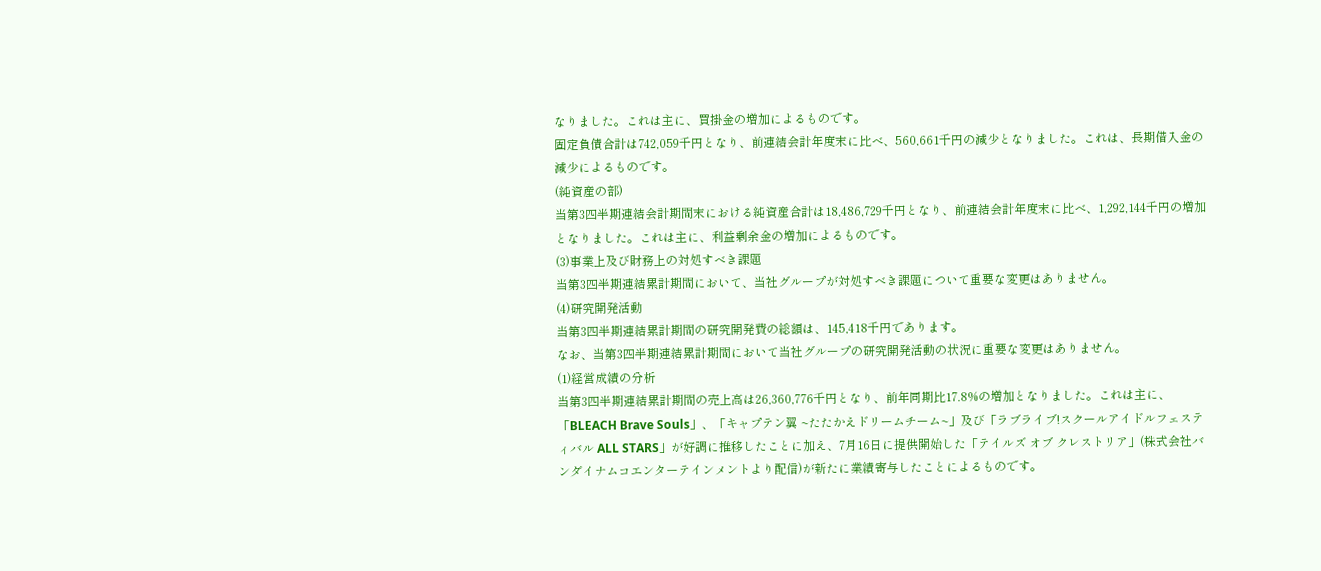なりました。これは主に、買掛金の増加によるものです。
固定負債合計は742,059千円となり、前連結会計年度末に比べ、560,661千円の減少となりました。これは、長期借入金の減少によるものです。
(純資産の部)
当第3四半期連結会計期間末における純資産合計は18,486,729千円となり、前連結会計年度末に比べ、1,292,144千円の増加となりました。これは主に、利益剰余金の増加によるものです。
(3)事業上及び財務上の対処すべき課題
当第3四半期連結累計期間において、当社グループが対処すべき課題について重要な変更はありません。
(4)研究開発活動
当第3四半期連結累計期間の研究開発費の総額は、145,418千円であります。
なお、当第3四半期連結累計期間において当社グループの研究開発活動の状況に重要な変更はありません。
(1)経営成績の分析
当第3四半期連結累計期間の売上高は26,360,776千円となり、前年同期比17.8%の増加となりました。これは主に、「BLEACH Brave Souls」、「キャプテン翼 ~たたかえドリームチーム~」及び「ラブライブ!スクールアイドルフェスティバル ALL STARS」が好調に推移したことに加え、7月16日に提供開始した「テイルズ オブ クレストリア」(株式会社バンダイナムコエンターテインメントより配信)が新たに業績寄与したことによるものです。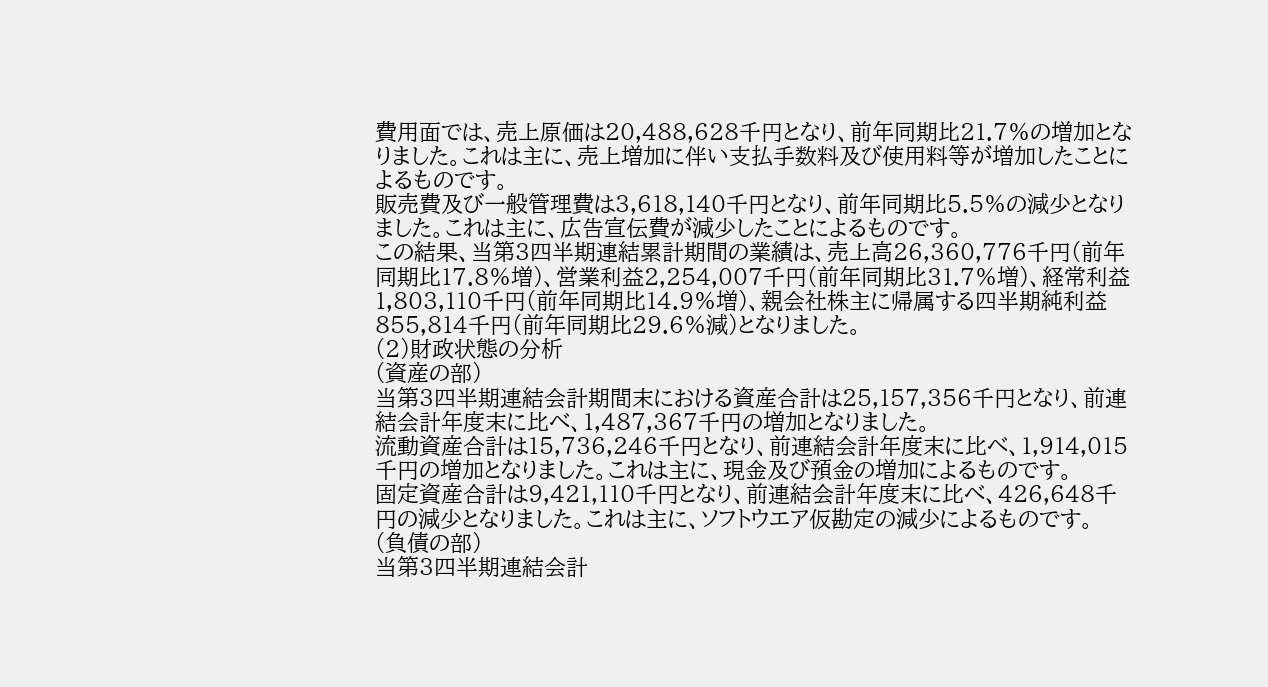費用面では、売上原価は20,488,628千円となり、前年同期比21.7%の増加となりました。これは主に、売上増加に伴い支払手数料及び使用料等が増加したことによるものです。
販売費及び一般管理費は3,618,140千円となり、前年同期比5.5%の減少となりました。これは主に、広告宣伝費が減少したことによるものです。
この結果、当第3四半期連結累計期間の業績は、売上高26,360,776千円(前年同期比17.8%増)、営業利益2,254,007千円(前年同期比31.7%増)、経常利益1,803,110千円(前年同期比14.9%増)、親会社株主に帰属する四半期純利益855,814千円(前年同期比29.6%減)となりました。
(2)財政状態の分析
(資産の部)
当第3四半期連結会計期間末における資産合計は25,157,356千円となり、前連結会計年度末に比べ、1,487,367千円の増加となりました。
流動資産合計は15,736,246千円となり、前連結会計年度末に比べ、1,914,015千円の増加となりました。これは主に、現金及び預金の増加によるものです。
固定資産合計は9,421,110千円となり、前連結会計年度末に比べ、426,648千円の減少となりました。これは主に、ソフトウエア仮勘定の減少によるものです。
(負債の部)
当第3四半期連結会計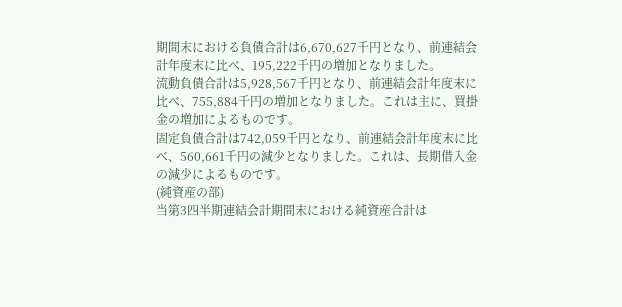期間末における負債合計は6,670,627千円となり、前連結会計年度末に比べ、195,222千円の増加となりました。
流動負債合計は5,928,567千円となり、前連結会計年度末に比べ、755,884千円の増加となりました。これは主に、買掛金の増加によるものです。
固定負債合計は742,059千円となり、前連結会計年度末に比べ、560,661千円の減少となりました。これは、長期借入金の減少によるものです。
(純資産の部)
当第3四半期連結会計期間末における純資産合計は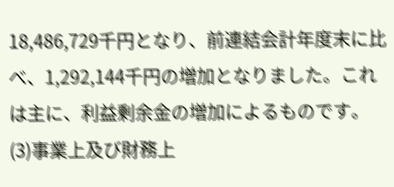18,486,729千円となり、前連結会計年度末に比べ、1,292,144千円の増加となりました。これは主に、利益剰余金の増加によるものです。
(3)事業上及び財務上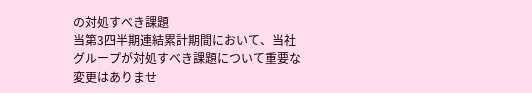の対処すべき課題
当第3四半期連結累計期間において、当社グループが対処すべき課題について重要な変更はありませ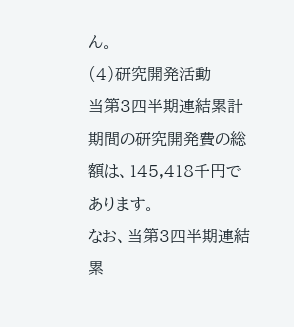ん。
(4)研究開発活動
当第3四半期連結累計期間の研究開発費の総額は、145,418千円であります。
なお、当第3四半期連結累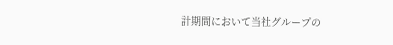計期間において当社グループの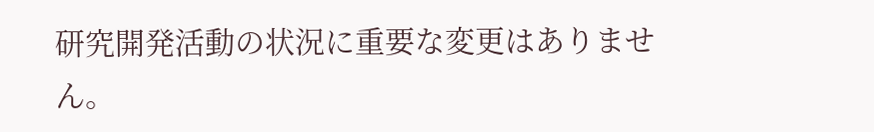研究開発活動の状況に重要な変更はありません。